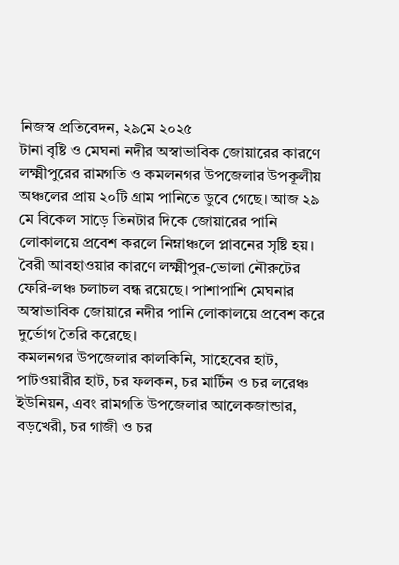নিজস্ব প্রতিবেদন, ২৯মে ২০২৫
টানা বৃষ্টি ও মেঘনা নদীর অস্বাভাবিক জোয়ারের কারণে লক্ষ্মীপুরের রামগতি ও কমলনগর উপজেলার উপকূলীয় অঞ্চলের প্রায় ২০টি গ্রাম পানিতে ডুবে গেছে। আজ ২৯ মে বিকেল সাড়ে তিনটার দিকে জোয়ারের পানি লোকালয়ে প্রবেশ করলে নিম্নাঞ্চলে প্লাবনের সৃষ্টি হয়।
বৈরী আবহাওয়ার কারণে লক্ষ্মীপুর-ভোলা নৌরুটের ফেরি-লঞ্চ চলাচল বন্ধ রয়েছে। পাশাপাশি মেঘনার অস্বাভাবিক জোয়ারে নদীর পানি লোকালয়ে প্রবেশ করে দুর্ভোগ তৈরি করেছে।
কমলনগর উপজেলার কালকিনি, সাহেবের হাট, পাটওয়ারীর হাট, চর ফলকন, চর মার্টিন ও চর লরেঞ্চ ইউনিয়ন, এবং রামগতি উপজেলার আলেকজান্ডার, বড়খেরী, চর গাজী ও চর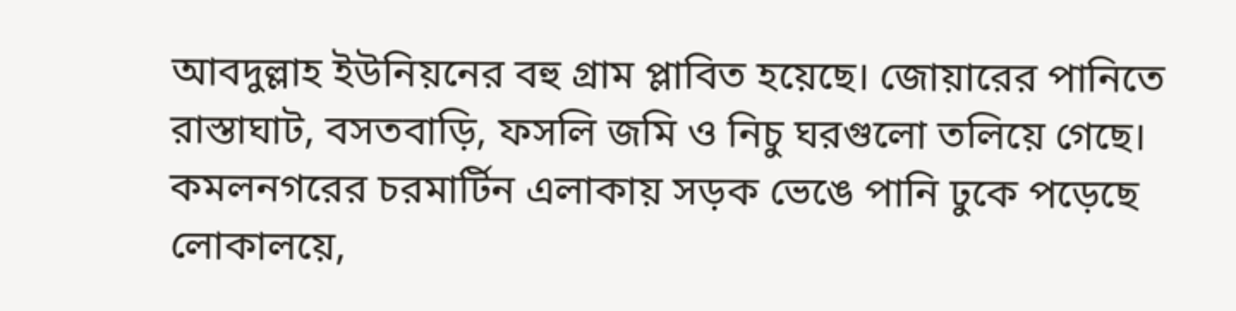আবদুল্লাহ ইউনিয়নের বহু গ্রাম প্লাবিত হয়েছে। জোয়ারের পানিতে রাস্তাঘাট, বসতবাড়ি, ফসলি জমি ও নিচু ঘরগুলো তলিয়ে গেছে।
কমলনগরের চরমার্টিন এলাকায় সড়ক ভেঙে পানি ঢুকে পড়েছে লোকালয়ে,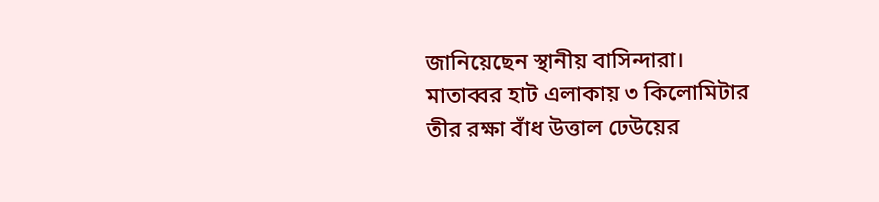জানিয়েছেন স্থানীয় বাসিন্দারা।
মাতাব্বর হাট এলাকায় ৩ কিলোমিটার তীর রক্ষা বাঁধ উত্তাল ঢেউয়ের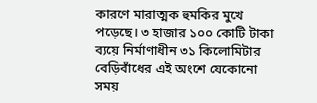কারণে মারাত্মক হুমকির মুখে পড়েছে। ৩ হাজার ১০০ কোটি টাকা ব্যয়ে নির্মাণাধীন ৩১ কিলোমিটার বেড়িবাঁধের এই অংশে যেকোনো সময়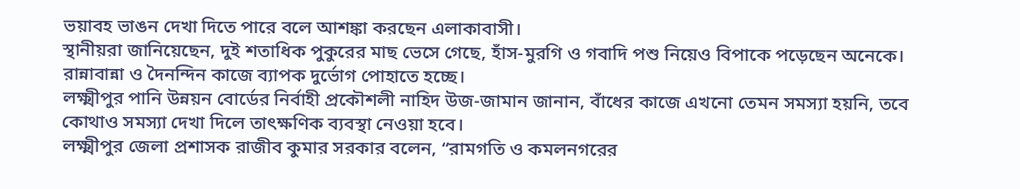ভয়াবহ ভাঙন দেখা দিতে পারে বলে আশঙ্কা করছেন এলাকাবাসী।
স্থানীয়রা জানিয়েছেন, দুই শতাধিক পুকুরের মাছ ভেসে গেছে, হাঁস-মুরগি ও গবাদি পশু নিয়েও বিপাকে পড়েছেন অনেকে। রান্নাবান্না ও দৈনন্দিন কাজে ব্যাপক দুর্ভোগ পোহাতে হচ্ছে।
লক্ষ্মীপুর পানি উন্নয়ন বোর্ডের নির্বাহী প্রকৌশলী নাহিদ উজ-জামান জানান, বাঁধের কাজে এখনো তেমন সমস্যা হয়নি, তবে কোথাও সমস্যা দেখা দিলে তাৎক্ষণিক ব্যবস্থা নেওয়া হবে।
লক্ষ্মীপুর জেলা প্রশাসক রাজীব কুমার সরকার বলেন, “রামগতি ও কমলনগরের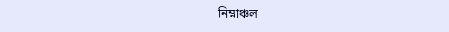নিম্নাঞ্চল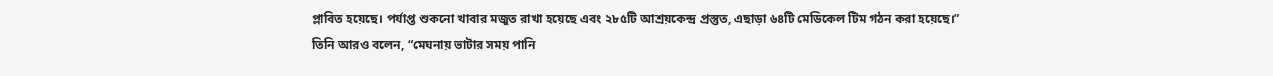প্লাবিত হয়েছে। পর্যাপ্ত শুকনো খাবার মজুত রাখা হয়েছে এবং ২৮৫টি আশ্রয়কেন্দ্র প্রস্তুত, এছাড়া ৬৪টি মেডিকেল টিম গঠন করা হয়েছে।”
তিনি আরও বলেন, “মেঘনায় ভাটার সময় পানি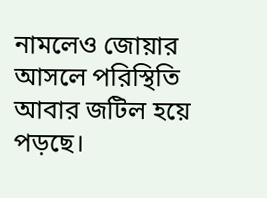নামলেও জোয়ার আসলে পরিস্থিতি আবার জটিল হয়ে পড়ছে।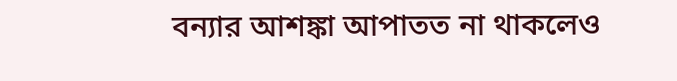বন্যার আশঙ্কা আপাতত না থাকলেও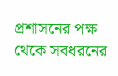প্রশাসনের পক্ষ থেকে সবধরনের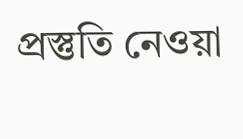প্রস্তুতি নেওয়া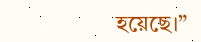হয়েছে।”